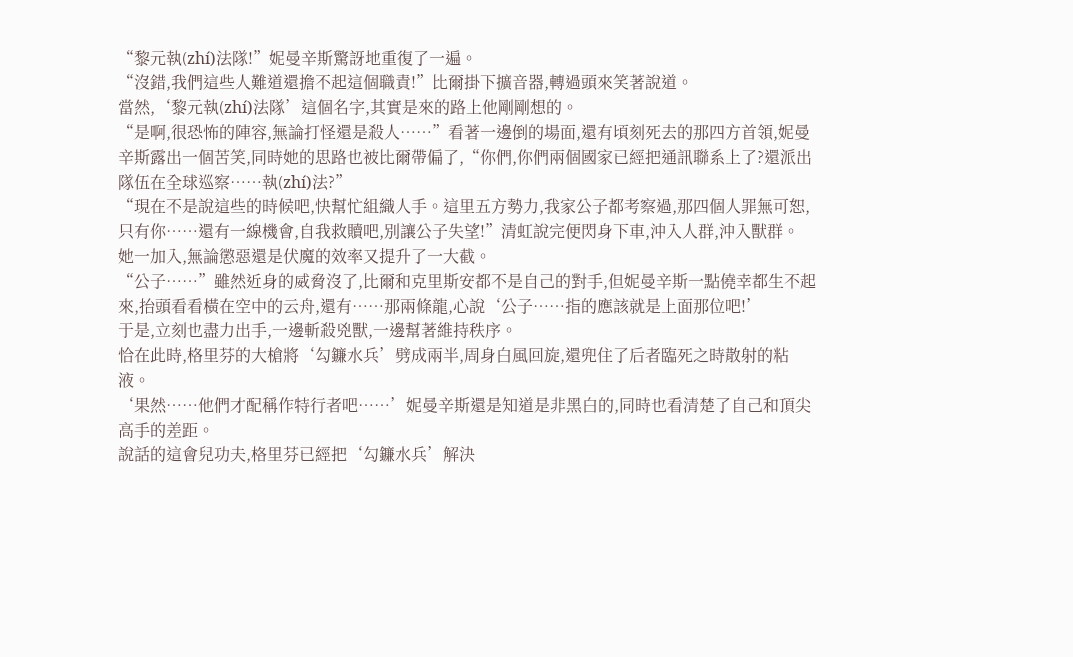“黎元執(zhí)法隊!”妮曼辛斯驚訝地重復了一遍。
“沒錯,我們這些人難道還擔不起這個職責!”比爾掛下擴音器,轉過頭來笑著說道。
當然,‘黎元執(zhí)法隊’這個名字,其實是來的路上他剛剛想的。
“是啊,很恐怖的陣容,無論打怪還是殺人……”看著一邊倒的場面,還有頃刻死去的那四方首領,妮曼辛斯露出一個苦笑,同時她的思路也被比爾帶偏了,“你們,你們兩個國家已經把通訊聯系上了?還派出隊伍在全球巡察……執(zhí)法?”
“現在不是說這些的時候吧,快幫忙組織人手。這里五方勢力,我家公子都考察過,那四個人罪無可恕,只有你……還有一線機會,自我救贖吧,別讓公子失望!”清虹說完便閃身下車,沖入人群,沖入獸群。
她一加入,無論懲惡還是伏魔的效率又提升了一大截。
“公子……”雖然近身的威脅沒了,比爾和克里斯安都不是自己的對手,但妮曼辛斯一點僥幸都生不起來,抬頭看看橫在空中的云舟,還有……那兩條龍,心說‘公子……指的應該就是上面那位吧!’
于是,立刻也盡力出手,一邊斬殺兇獸,一邊幫著維持秩序。
恰在此時,格里芬的大槍將‘勾鐮水兵’劈成兩半,周身白風回旋,還兜住了后者臨死之時散射的粘液。
‘果然……他們才配稱作特行者吧……’妮曼辛斯還是知道是非黑白的,同時也看清楚了自己和頂尖高手的差距。
說話的這會兒功夫,格里芬已經把‘勾鐮水兵’解決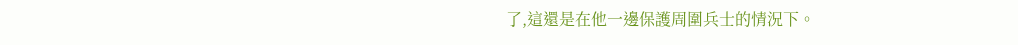了,這還是在他一邊保護周圍兵士的情況下。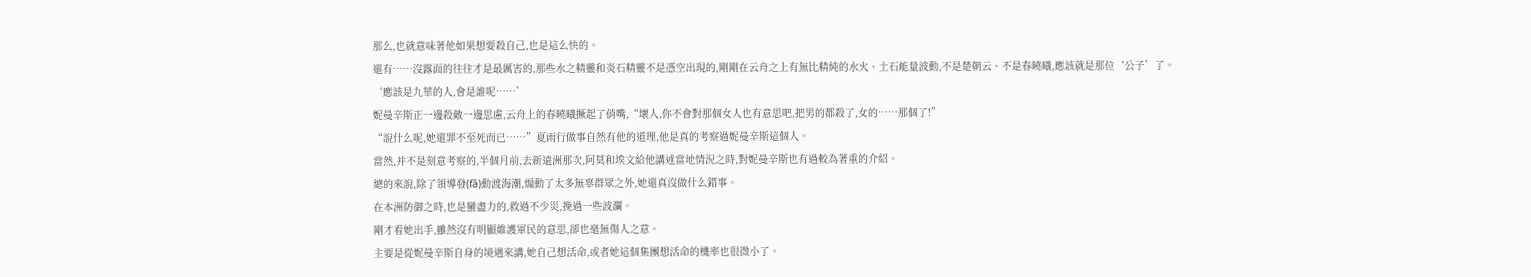那么,也就意味著他如果想要殺自己,也是這么快的。
還有……沒露面的往往才是最厲害的,那些水之精靈和炎石精靈不是憑空出現的,剛剛在云舟之上有無比精純的水火、土石能量波動,不是楚朝云、不是春曉曦,應該就是那位‘公子’了。
‘應該是九華的人,會是誰呢……’
妮曼辛斯正一邊殺敵一邊思慮,云舟上的春曉曦撅起了俏嘴,“壞人,你不會對那個女人也有意思吧,把男的都殺了,女的……那個了!”
“說什么呢,她還罪不至死而已……”夏雨行做事自然有他的道理,他是真的考察過妮曼辛斯這個人。
當然,并不是刻意考察的,半個月前,去新遠洲那次,阿莫和埃文給他講述當地情況之時,對妮曼辛斯也有過較為著重的介紹。
總的來說,除了領導發(fā)動渡海潮,煽動了太多無辜群眾之外,她還真沒做什么錯事。
在本洲防御之時,也是蠻盡力的,救過不少災,挽過一些波瀾。
剛才看她出手,雖然沒有明顯維護軍民的意思,卻也毫無傷人之意。
主要是從妮曼辛斯自身的境遇來講,她自己想活命,或者她這個集團想活命的機率也很微小了。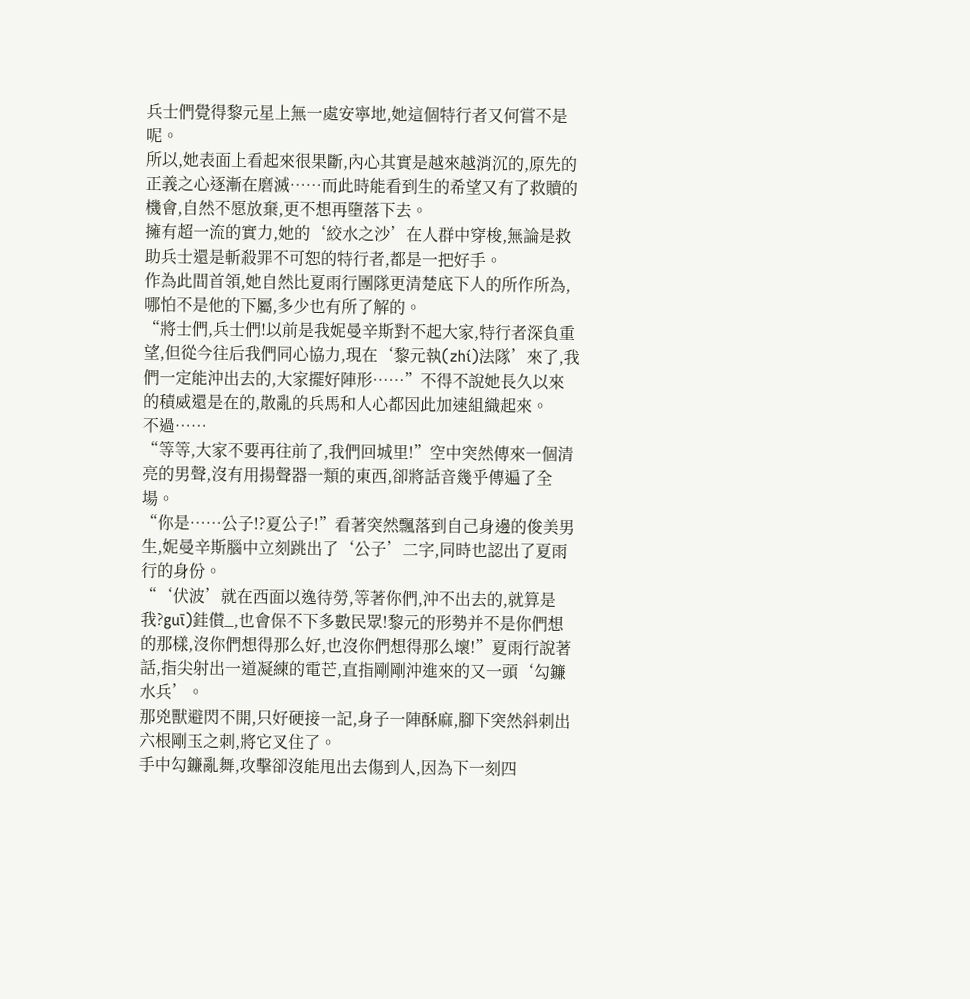兵士們覺得黎元星上無一處安寧地,她這個特行者又何嘗不是呢。
所以,她表面上看起來很果斷,內心其實是越來越消沉的,原先的正義之心逐漸在磨滅……而此時能看到生的希望又有了救贖的機會,自然不愿放棄,更不想再墮落下去。
擁有超一流的實力,她的‘絞水之沙’在人群中穿梭,無論是救助兵士還是斬殺罪不可恕的特行者,都是一把好手。
作為此間首領,她自然比夏雨行團隊更清楚底下人的所作所為,哪怕不是他的下屬,多少也有所了解的。
“將士們,兵士們!以前是我妮曼辛斯對不起大家,特行者深負重望,但從今往后我們同心協力,現在‘黎元執(zhí)法隊’來了,我們一定能沖出去的,大家擺好陣形……”不得不說她長久以來的積威還是在的,散亂的兵馬和人心都因此加速組織起來。
不過……
“等等,大家不要再往前了,我們回城里!”空中突然傳來一個清亮的男聲,沒有用揚聲器一類的東西,卻將話音幾乎傳遍了全場。
“你是……公子!?夏公子!”看著突然飄落到自己身邊的俊美男生,妮曼辛斯腦中立刻跳出了‘公子’二字,同時也認出了夏雨行的身份。
“‘伏波’就在西面以逸待勞,等著你們,沖不出去的,就算是我?guī)銈儧_,也會保不下多數民眾!黎元的形勢并不是你們想的那樣,沒你們想得那么好,也沒你們想得那么壞!”夏雨行說著話,指尖射出一道凝練的電芒,直指剛剛沖進來的又一頭‘勾鐮水兵’。
那兇獸避閃不開,只好硬接一記,身子一陣酥麻,腳下突然斜刺出六根剛玉之刺,將它叉住了。
手中勾鐮亂舞,攻擊卻沒能甩出去傷到人,因為下一刻四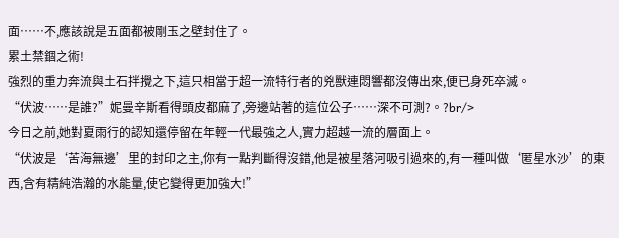面……不,應該說是五面都被剛玉之壁封住了。
累土禁錮之術!
強烈的重力奔流與土石拌攪之下,這只相當于超一流特行者的兇獸連悶響都沒傳出來,便已身死卒滅。
“伏波……是誰?”妮曼辛斯看得頭皮都麻了,旁邊站著的這位公子……深不可測?。?br/>
今日之前,她對夏雨行的認知還停留在年輕一代最強之人,實力超越一流的層面上。
“伏波是‘苦海無邊’里的封印之主,你有一點判斷得沒錯,他是被星落河吸引過來的,有一種叫做‘匿星水沙’的東西,含有精純浩瀚的水能量,使它變得更加強大!”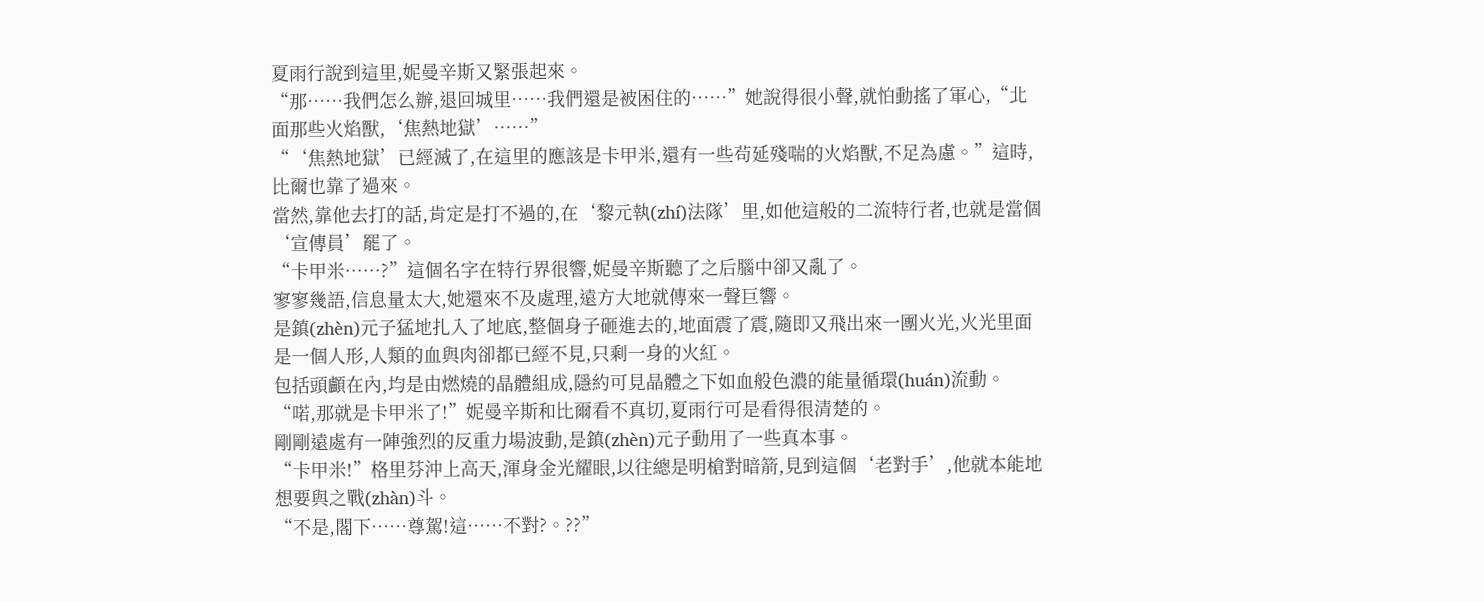夏雨行說到這里,妮曼辛斯又緊張起來。
“那……我們怎么辦,退回城里……我們還是被困住的……”她說得很小聲,就怕動搖了軍心,“北面那些火焰獸,‘焦熱地獄’……”
“‘焦熱地獄’已經滅了,在這里的應該是卡甲米,還有一些茍延殘喘的火焰獸,不足為慮。”這時,比爾也靠了過來。
當然,靠他去打的話,肯定是打不過的,在‘黎元執(zhí)法隊’里,如他這般的二流特行者,也就是當個‘宣傳員’罷了。
“卡甲米……?”這個名字在特行界很響,妮曼辛斯聽了之后腦中卻又亂了。
寥寥幾語,信息量太大,她還來不及處理,遠方大地就傳來一聲巨響。
是鎮(zhèn)元子猛地扎入了地底,整個身子砸進去的,地面震了震,隨即又飛出來一團火光,火光里面是一個人形,人類的血與肉卻都已經不見,只剩一身的火紅。
包括頭顱在內,均是由燃燒的晶體組成,隱約可見晶體之下如血般色濃的能量循環(huán)流動。
“喏,那就是卡甲米了!”妮曼辛斯和比爾看不真切,夏雨行可是看得很清楚的。
剛剛遠處有一陣強烈的反重力場波動,是鎮(zhèn)元子動用了一些真本事。
“卡甲米!”格里芬沖上高天,渾身金光耀眼,以往總是明槍對暗箭,見到這個‘老對手’,他就本能地想要與之戰(zhàn)斗。
“不是,閣下……尊駕!這……不對?。??”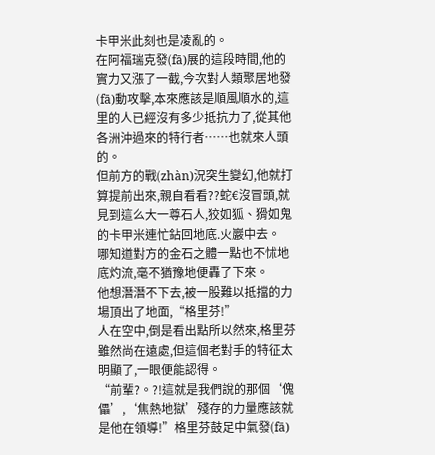卡甲米此刻也是凌亂的。
在阿福瑞克發(fā)展的這段時間,他的實力又漲了一截,今次對人類聚居地發(fā)動攻擊,本來應該是順風順水的,這里的人已經沒有多少抵抗力了,從其他各洲沖過來的特行者……也就來人頭的。
但前方的戰(zhàn)況突生變幻,他就打算提前出來,親自看看??蛇€沒冒頭,就見到這么大一尊石人,狡如狐、猾如鬼的卡甲米連忙鉆回地底.火巖中去。
哪知道對方的金石之體一點也不怵地底灼流,毫不猶豫地便轟了下來。
他想潛潛不下去,被一股難以抵擋的力場頂出了地面,“格里芬!”
人在空中,倒是看出點所以然來,格里芬雖然尚在遠處,但這個老對手的特征太明顯了,一眼便能認得。
“前輩?。?!這就是我們說的那個‘傀儡’,‘焦熱地獄’殘存的力量應該就是他在領導!”格里芬鼓足中氣發(fā)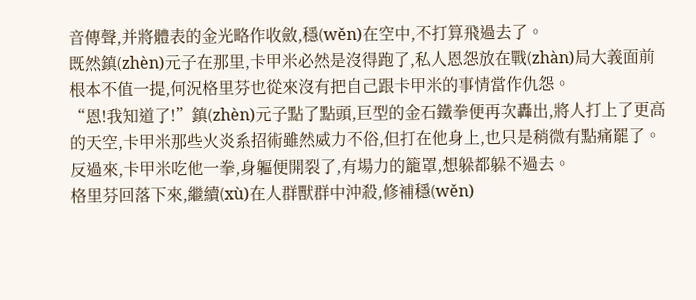音傳聲,并將體表的金光略作收斂,穩(wěn)在空中,不打算飛過去了。
既然鎮(zhèn)元子在那里,卡甲米必然是沒得跑了,私人恩怨放在戰(zhàn)局大義面前根本不值一提,何況格里芬也從來沒有把自己跟卡甲米的事情當作仇怨。
“恩!我知道了!”鎮(zhèn)元子點了點頭,巨型的金石鐵拳便再次轟出,將人打上了更高的天空,卡甲米那些火炎系招術雖然威力不俗,但打在他身上,也只是稍微有點痛罷了。
反過來,卡甲米吃他一拳,身軀便開裂了,有場力的籠罩,想躲都躲不過去。
格里芬回落下來,繼續(xù)在人群獸群中沖殺,修補穩(wěn)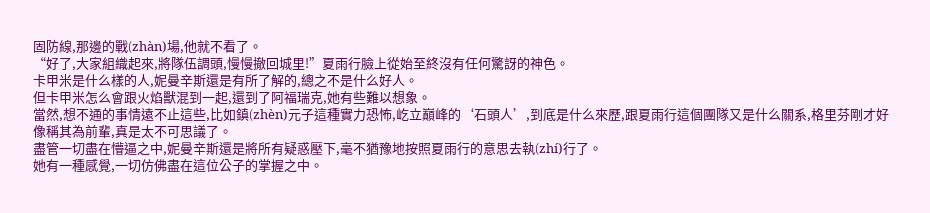固防線,那邊的戰(zhàn)場,他就不看了。
“好了,大家組織起來,將隊伍調頭,慢慢撤回城里!”夏雨行臉上從始至終沒有任何驚訝的神色。
卡甲米是什么樣的人,妮曼辛斯還是有所了解的,總之不是什么好人。
但卡甲米怎么會跟火焰獸混到一起,還到了阿福瑞克,她有些難以想象。
當然,想不通的事情遠不止這些,比如鎮(zhèn)元子這種實力恐怖,屹立巔峰的‘石頭人’,到底是什么來歷,跟夏雨行這個團隊又是什么關系,格里芬剛才好像稱其為前輩,真是太不可思議了。
盡管一切盡在懵逼之中,妮曼辛斯還是將所有疑惑壓下,毫不猶豫地按照夏雨行的意思去執(zhí)行了。
她有一種感覺,一切仿佛盡在這位公子的掌握之中。